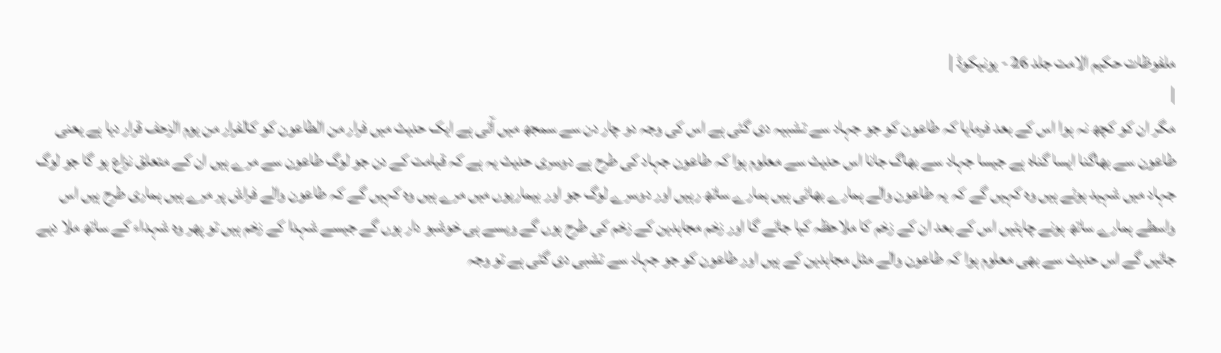ملفوظات حکیم الامت جلد 26 - یونیکوڈ |
|
مگر ان کو کچھ نہ ہوا اس کے بعد فرمایا کہ طاعون کو جو جہاد سے تشبیہ دی گئی ہے اس کی وجہ دو چار دن سے سمجھ میں آئی ہے ایک حدیث میں فرار من الطاعون کو کالفرار من یوم الزحف قرار دیا ہے یعنی طاعون سے بھاگنا ایسا گناہ ہے جیسا جہاد سے بھاگ جانا اس حدیث سے معلوم ہوا کہ طاعون جہاد کی طرح ہے دوسری حدیث یہ ہے کہ قیامت کے دن جو لوگ طاعون سے مرے ہیں ان کے متعلق نزاع ہو گا جو لوگ جہاد میں شہید ہوئے ہیں وہ کہیں گے کہ یہ طاعون والے ہمارے بھائی ہیں ہمارے ساتھ رہیں اور دوسرے لوگ جو اور بیماریوں میں مرے ہیں وہ کہیں گے کہ طاعون والے فراش پر مرے ہیں ہماری طرح ہیں اس واسطے ہمارے ساتھ ہونے چاہئیں اس کے بعد ان کے زخم کا ملاحظہ کیا جائے گا اور زخم مجاہدین کے زخم کی طرح ہوں گے ویسے ہی خوشبو دار ہوں گے جیسے شہدا کے زخم ہیں تو پھر وہ شہداء کے ساتھ ملا دیے جائیں گے اس حدیث سے بھی معلوم ہوا کہ طاعون والے مثل مجاہدین کے ہیں اور طاعون کو جو جہاد سے تشبی دی گئی ہے تو وجہ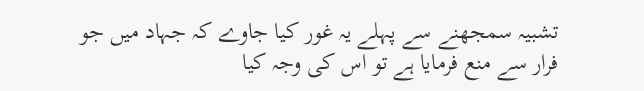تشبیہ سمجھنے سے پہلے یہ غور کیا جاوے کہ جہاد میں جو فرار سے منع فرمایا ہے تو اس کی وجہ کیا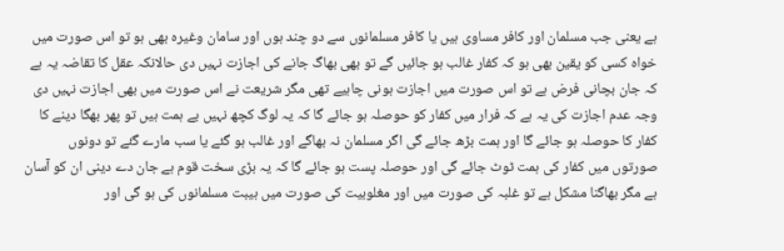ہے یعنی جب مسلمان اور کافر مساوی ہیں یا کافر مسلمانوں سے دو چند ہوں اور سامان وغیرہ بھی ہو تو اس صورت میں خواہ کسی کو یقین بھی ہو کہ کفار غالب ہو جائیں گے تو بھی بھاگ جانے کی اجازت نہیں دی حالانکہ عقل کا تقاضہ یہ ہے کہ جان بچانی فرض ہے تو اس صورت میں اجازت ہونی چاہیے تھی مگر شریعت نے اس صورت میں بھی اجازت نہیں دی وجہ عدم اجازت کی یہ ہے کہ فرار میں کفار کو حوصلہ ہو جائے گا کہ یہ لوگ کچھ نہیں بے ہمت ہیں تو پھر بھگا دینے کا کفار کا حوصلہ ہو جائے گا اور ہمت بڑھ جائے گی اگر مسلمان نہ بھاگے اور غالب ہو گئے یا سب مارے گئے تو دونوں صورتوں میں کفار کی ہمت ٹوٹ جائے گی اور حوصلہ پست ہو جائے گا کہ یہ بڑی سخت قوم ہے جان دے دینی ان کو آسان ہے مگر بھاگنا مشکل ہے تو غلبہ کی صورت میں اور مغلوبیت کی صورت میں ہیبت مسلمانوں کی ہو گی اور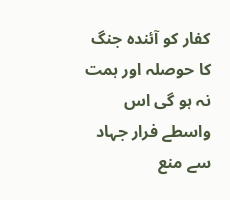کفار کو آئندہ جنگ کا حوصلہ اور ہمت نہ ہو گی اس واسطے فرار جہاد سے منع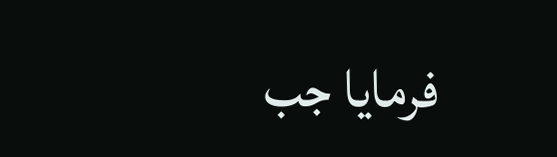فرمایا جب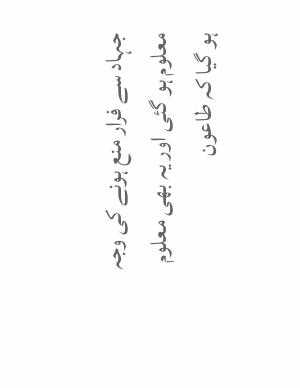جہاد سے فرار منع ہونے کی وجہ معلوم ہو گئی اور یہ بھی معلوم ہو گیا کہ طاعون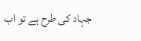جہاد کی طرح ہے تو اب